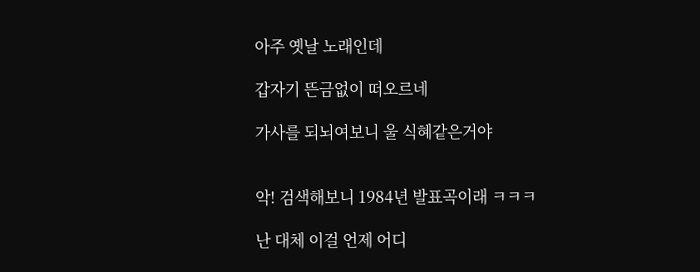아주 옛날 노래인데

갑자기 뜬금없이 떠오르네

가사를 되뇌여보니 울 식혜같은거야


악! 검색해보니 1984년 발표곡이래 ㅋㅋㅋ

난 대체 이걸 언제 어디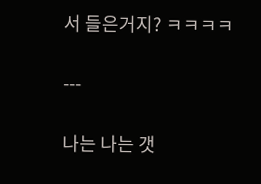서 들은거지? ㅋㅋㅋㅋ


---


나는 나는 갯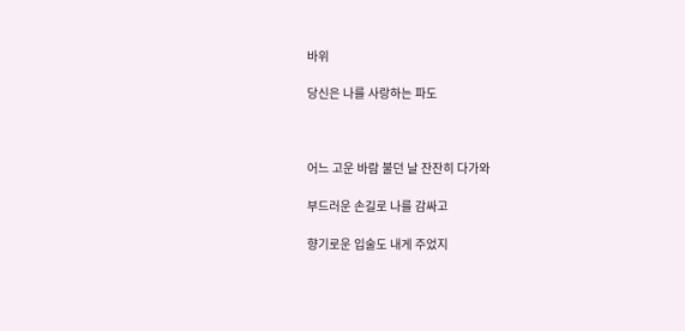바위

당신은 나를 사랑하는 파도



어느 고운 바람 불던 날 잔잔히 다가와

부드러운 손길로 나를 감싸고

향기로운 입술도 내게 주었지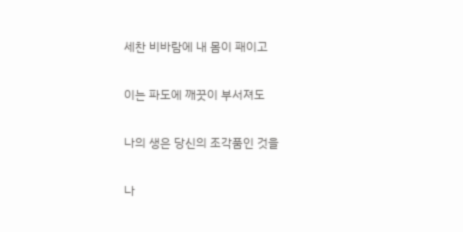세찬 비바람에 내 몸이 패이고

이는 파도에 깨끗이 부서져도

나의 생은 당신의 조각품인 것을

나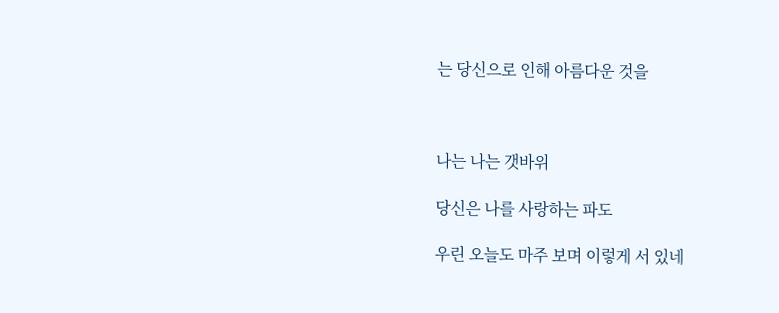는 당신으로 인해 아름다운 것을



나는 나는 갯바위

당신은 나를 사랑하는 파도

우린 오늘도 마주 보며 이렇게 서 있네